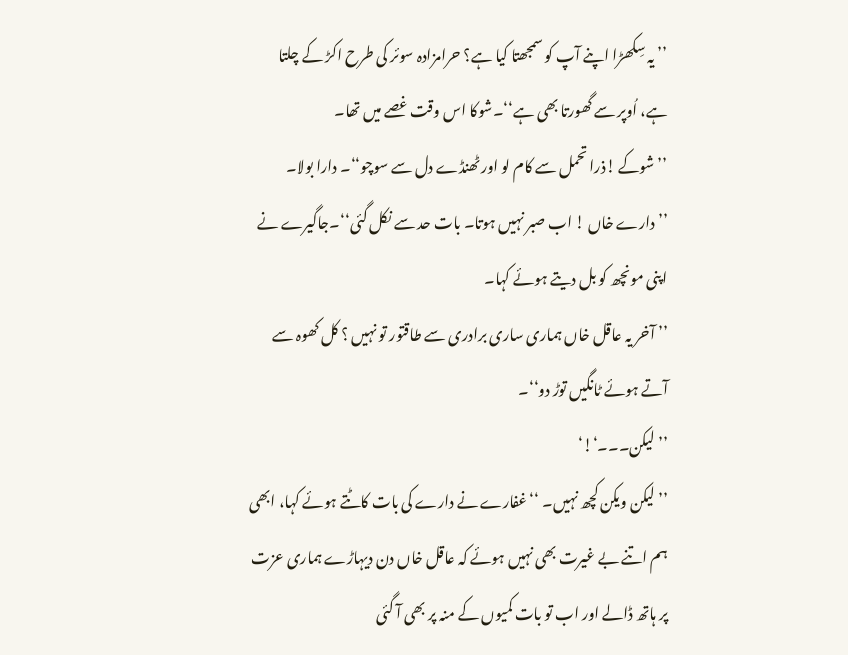’’ یہ سِکھڑا اپنے آپ کو سمجھتا کیا ہے؟ حرامزادہ سوئر کی طرح اکڑ کے چلتا ہے، اُوپر سے گھورتا بھی ہے‘‘۔شوکا اس وقت غصے میں تھا۔
’’شوکے !ذرا تحمل سے کام لو اور ٹھنڈے دل سے سوچو‘‘۔ دارا بولا۔
’’ دارے خاں ! اب صبر نہیں ہوتا۔ بات حد سے نکل گئی‘‘۔جاگیرے نے اپنی مونچھ کو بل دیتے ہوئے کہا۔
’’ آخر یہ عاقل خاں ہماری ساری برادری سے طاقتور تو نہیں ؟ کل کھوہ سے آتے ہوئے ٹانگیں توڑ دو‘‘۔
’’ لیکن۔۔۔‘!‘
’’ لیکن ویکن کچھ نہیں۔ ‘‘غفارے نے دارے کی بات کاٹتے ہوئے کہا، ابھی ہم اتنے بے غیرت بھی نہیں ہوئے کہ عاقل خاں دن دیہاڑے ہماری عزت پر ہاتھ ڈالے اور اب تو بات کمیوں کے منہ پر بھی آ گئی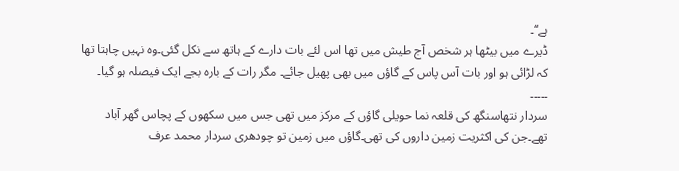ہے‘‘۔
ڈیرے میں بیٹھا ہر شخص آج طیش میں تھا اس لئے بات دارے کے ہاتھ سے نکل گئی۔وہ نہیں چاہتا تھا کہ لڑائی ہو اور بات آس پاس کے گاؤں میں بھی پھیل جائے۔ مگر رات کے بارہ بجے ایک فیصلہ ہو گیا۔
۔۔۔۔۔
سردار نتھاسنگھ کی قلعہ نما حویلی گاؤں کے مرکز میں تھی جس میں سکھوں کے پچاس گھر آباد تھے۔جن کی اکثریت زمین داروں کی تھی۔گاؤں میں زمین تو چودھری سردار محمد عرف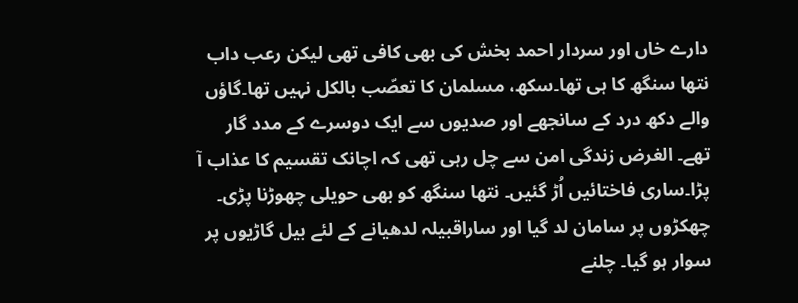دارے خاں اور سردار احمد بخش کی بھی کافی تھی لیکن رعب داب نتھا سنگھ کا ہی تھا۔سکھ، مسلمان کا تعصّب بالکل نہیں تھا۔گاؤں والے دکھ درد کے سانجھے اور صدیوں سے ایک دوسرے کے مدد گار تھے۔ الغرض زندگی امن سے چل رہی تھی کہ اچانک تقسیم کا عذاب آ پڑا۔ساری فاختائیں اُڑ گئیں۔ نتھا سنگھ کو بھی حویلی چھوڑنا پڑی۔ چھکڑوں پر سامان لد گیا اور ساراقبیلہ لدھیانے کے لئے بیل گاڑیوں پر سوار ہو گیا۔ چلنے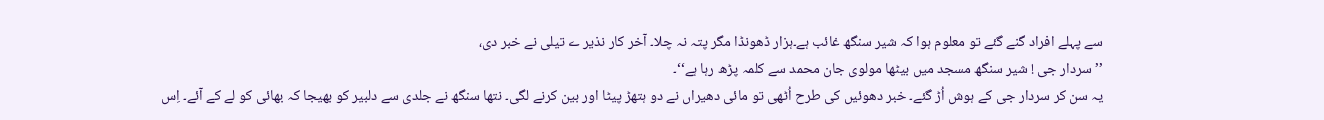سے پہلے افراد گنے گئے تو معلوم ہوا کہ شیر سنگھ غائب ہے۔ہزار ڈھونڈا مگر پتہ نہ چلا۔ آخر کار نذیر ے تیلی نے خبر دی،
’’ سردار جی ! شیر سنگھ مسجد میں بیٹھا مولوی جان محمد سے کلمہ پڑھ رہا ہے‘‘۔
یہ سن کر سردار جی کے ہوش اُڑ گئے۔ خبر دھوئیں کی طرح اُٹھی تو مائی دھیراں نے دو ہتھڑ پیٹا اور بین کرنے لگی۔ نتھا سنگھ نے جلدی سے دلبیر کو بھیجا کہ بھائی کو لے کے آئے۔ اِس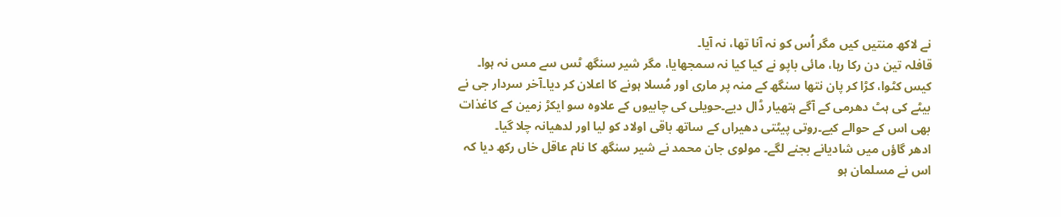نے لاکھ منتیں کیں مگر اُس کو نہ آنا تھا، نہ آیا۔
قافلہ تین دن رکا رہا، مائی باپو نے کیا کیا نہ سمجھایا، مگر شیر سنگھ ٹس سے مس نہ ہوا۔ کیس کٹوا، کڑا کر پان نتھا سنگھ کے منہ پر ماری اور مُسلا ہونے کا اعلان کر دیا۔آخر سردار جی نے بیٹے کی ہٹ دھرمی کے آگے ہتھیار ڈال دیے۔حویلی کی چابیوں کے علاوہ سو ایکڑ زمین کے کاغذات بھی اس کے حوالے کیے۔روتی پیٹتی دھیراں کے ساتھ باقی اولاد کو لیا اور لدھیانہ چلا گیا۔
ادھر گاؤں میں شادیانے بجنے لگے۔ مولوی جان محمد نے شیر سنگھ کا نام عاقل خاں رکھ دیا کہ اس نے مسلمان ہو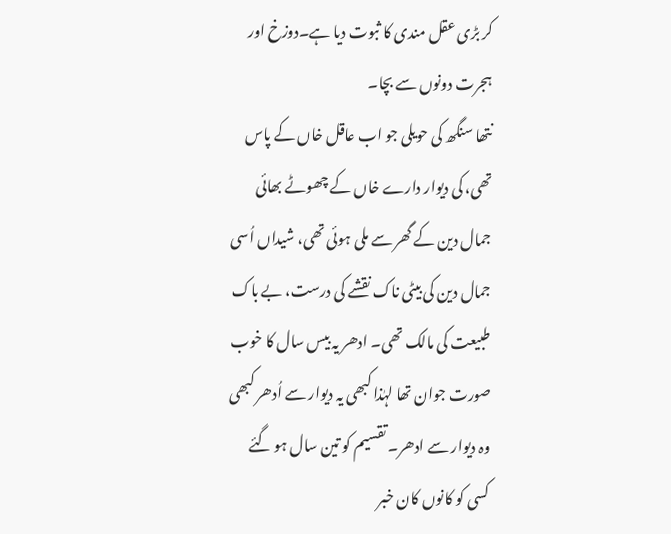کر بڑی عقل مندی کا ثبوت دیا ہے۔دوزخ اور ہجرت دونوں سے بچا۔
نتھا سنگھ کی حویلی جو اب عاقل خاں کے پاس تھی، کی دیوار دارے خاں کے چھوٹے بھائی جمال دین کے گھر سے ملی ہوئی تھی، شیداں اُسی جمال دین کی بیٹی ناک نقشے کی درست، بے باک طبیعت کی مالک تھی۔ ادھر یہ بیس سال کا خوب صورت جوان تھا لہٰذا کبھی یہ دیوار سے اُدھر کبھی وہ دیوار سے ادھر۔ تقسیم کو تین سال ہو گئے کسی کو کانوں کان خبر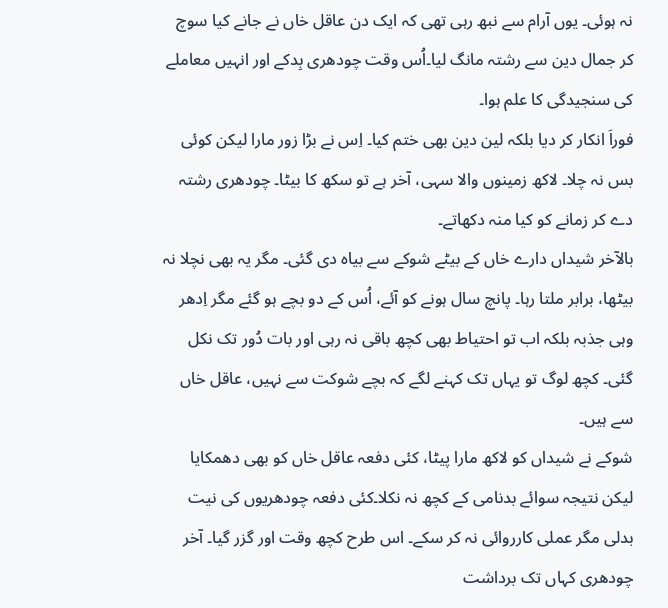نہ ہوئی۔ یوں آرام سے نبھ رہی تھی کہ ایک دن عاقل خاں نے جانے کیا سوچ کر جمال دین سے رشتہ مانگ لیا۔اُس وقت چودھری بِدکے اور انہیں معاملے کی سنجیدگی کا علم ہوا۔
فوراَ انکار کر دیا بلکہ لین دین بھی ختم کیا۔ اِس نے بڑا زور مارا لیکن کوئی بس نہ چلا۔ لاکھ زمینوں والا سہی، آخر ہے تو سکھ کا بیٹا۔ چودھری رشتہ دے کر زمانے کو کیا منہ دکھاتے۔
بالآخر شیداں دارے خاں کے بیٹے شوکے سے بیاہ دی گئی۔ مگر یہ بھی نچلا نہ بیٹھا، برابر ملتا رہا۔ پانچ سال ہونے کو آئے، اُس کے دو بچے ہو گئے مگر اِدھر وہی جذبہ بلکہ اب تو احتیاط بھی کچھ باقی نہ رہی اور بات دُور تک نکل گئی۔ کچھ لوگ تو یہاں تک کہنے لگے کہ بچے شوکت سے نہیں، عاقل خاں سے ہیں۔
شوکے نے شیداں کو لاکھ مارا پیٹا، کئی دفعہ عاقل خاں کو بھی دھمکایا لیکن نتیجہ سوائے بدنامی کے کچھ نہ نکلا۔کئی دفعہ چودھریوں کی نیت بدلی مگر عملی کارروائی نہ کر سکے۔ اس طرح کچھ وقت اور گزر گیا۔ آخر چودھری کہاں تک برداشت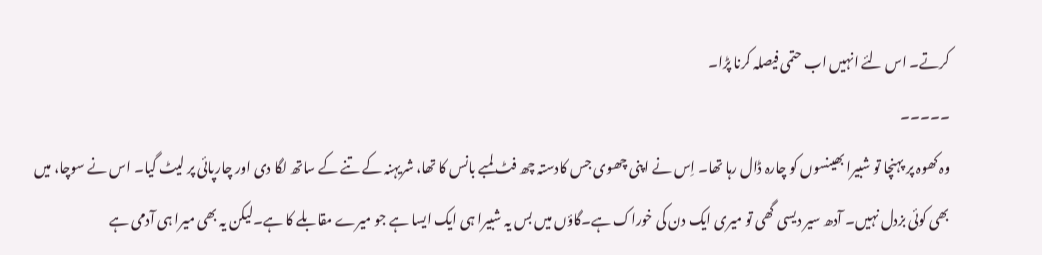کرتے۔ اس لئے انہیں اب حتمی فیصلہ کرنا پڑا۔
۔۔۔۔۔
وہ کھوہ پر پہنچا تو شبیرا بھینسوں کو چارہ ڈال رہا تھا۔ اِس نے اپنی چھوی جس کادستہ چھ فٹ لمبے بانس کا تھا، شریہنہ کے تنے کے ساتھ لگا دی اور چارپائی پر لیٹ گیا۔ اس نے سوچا، میں بھی کوئی بزدل نہیں۔ آدھ سیر دیسی گھی تو میری ایک دن کی خوراک ہے۔گاؤں میں بس یہ شبیرا ہی ایک ایسا ہے جو میرے مقابلے کا ہے۔لیکن یہ بھی میرا ہی آدمی ہے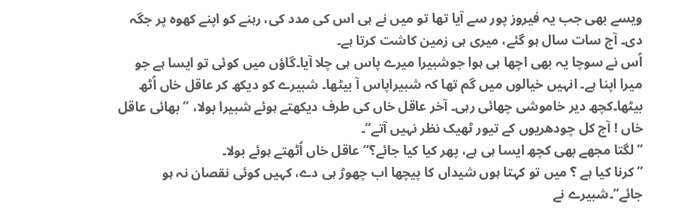ویسے بھی جب یہ فیروز پور سے آیا تھا تو میں نے ہی اس کی مدد کی، رہنے کو اپنے کھوہ پر جگہ دی۔ آج سات سال ہو گئے، میری ہی زمین کاشت کرتا ہے۔
اُس نے سوچا یہ بھی اچھا ہی ہوا جوشبیرا میرے پاس ہی چلا آیا۔گاؤں میں کوئی تو ایسا ہے جو میرا اپنا ہے۔ انہیں خیالوں میں گم تھا کہ شبیراپاس آ بیٹھا۔ شبیرے کو دیکھ کر عاقل خاں اُٹھ بیٹھا۔کچھ دیر خاموشی چھائی رہی۔ آخر عاقل خاں کی طرف دیکھتے ہوئے شبیرا بولا، ’’ بھائی عاقل خاں ! آج کل چودھریوں کے تیور ٹھیک نظر نہیں آتے‘‘۔
’’ لگتا مجھے بھی کچھ ایسا ہی ہے، پھر کیا کیا جائے؟‘‘ عاقل خاں اُٹھتے ہوئے بولا۔
’’ کرنا کیا ہے ؟ میں تو کہتا ہوں شیداں کا پیچھا اب چھوڑ ہی دے، کہیں کوئی نقصان نہ ہو جائے‘‘۔شبیرے نے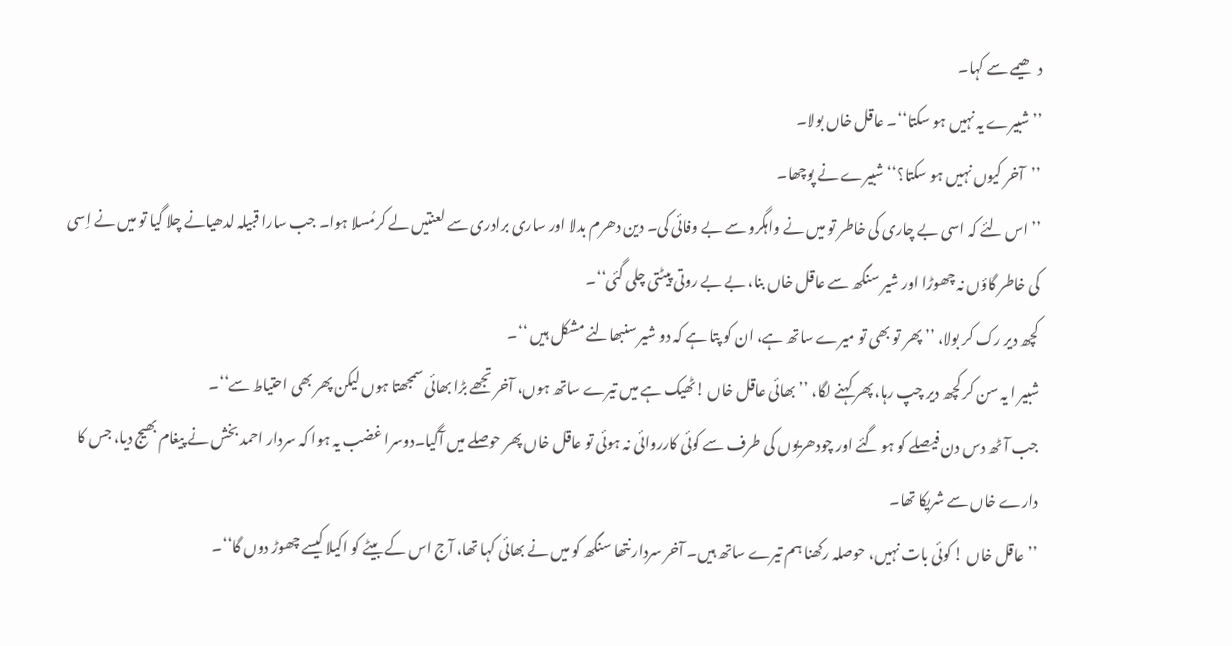دھیمے سے کہا۔
’’ شبیرے یہ نہیں ہو سکتا‘‘۔ عاقل خاں بولا۔
’’آخر کیوں نہیں ہو سکتا؟‘‘ شبیرے نے پوچھا۔
’’ اس لئے کہ اسی بے چاری کی خاطر تو میں نے واہگرو سے بے وفائی کی۔ دین دھرم بدلا اور ساری برادری سے لعنتیں لے کرمُسلا ہوا۔ جب سارا قبیلہ لدھیانے چلا گیا تو میں نے اِسی کی خاطر گاؤں نہ چھوڑا اور شیر سنگھ سے عاقل خاں بنا، بے بے روتی پیٹتی چلی گئی‘‘۔
کچھ دیر رک کر بولا، ’’ پھر تو بھی تو میرے ساتھ ہے، ان کو پتا ہے کہ دو شیر سنبھالنے مشکل ہیں ‘‘۔
شبیر ا یہ سن کر کچھ دیر چپ رہا، پھر کہنے لگا، ’’بھائی عاقل خاں !ٹھیک ہے میں تیرے ساتھ ہوں، آخر تجھے بڑا بھائی سمجھتا ہوں لیکن پھر بھی احتیاط سے‘‘۔
جب آٹھ دس دن فیصلے کو ہو گئے اور چودھریوں کی طرف سے کوئی کارروائی نہ ہوئی تو عاقل خاں پھر حوصلے میں آگیا۔دوسرا غضب یہ ہوا کہ سردار احمد بخش نے پیغام بھیج دیا، جس کا دارے خاں سے شریکا تھا۔
’’ عاقل خاں ! کوئی بات نہیں، حوصلہ رکھنا ہم تیرے ساتھ ہیں۔ آخر سردار نتھا سنگھ کو میں نے بھائی کہا تھا، آج اس کے بیٹے کو اکیلا کیسے چھوڑ دوں گا‘‘۔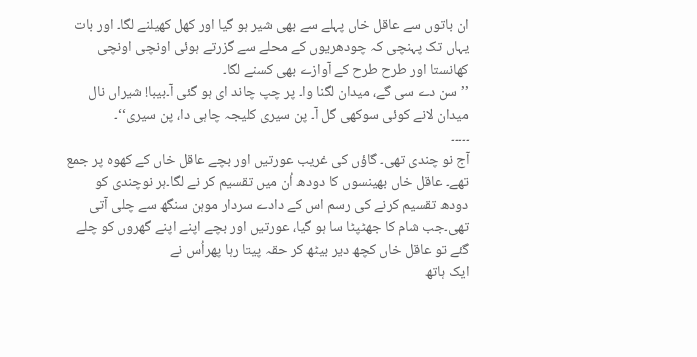ان باتوں سے عاقل خاں پہلے سے بھی شیر ہو گیا اور کھل کھیلنے لگا۔ اور بات یہاں تک پہنچی کہ چودھریوں کے محلے سے گزرتے ہوئی اونچی اونچی کھانستا اور طرح طرح کے آوازے بھی کسنے لگا۔
’’ سن دے سی گے، میدان لگنا وا۔ پر چپ چاند ای ہو گئی آ۔بیبا! شیراں نال میدان لانے کوئی سوکھی گل آ۔ پن سیری کلیجہ چاہی دا، پن سیری‘‘۔
۔۔۔۔۔
آج نو چندی تھی۔ گاؤں کی غریب عورتیں اور بچے عاقل خاں کے کھوہ پر جمع تھے۔ عاقل خاں بھینسوں کا دودھ اُن میں تقسیم کر نے لگا۔ہر نوچندی کو دودھ تقسیم کرنے کی رسم اس کے دادے سردار موہن سنگھ سے چلی آتی تھی۔جب شام کا جھٹپٹا سا ہو گیا، عورتیں اور بچے اپنے اپنے گھروں کو چلے گئے تو عاقل خاں کچھ دیر بیٹھ کر حقہ پیتا رہا پھراُس نے
ایک ہاتھ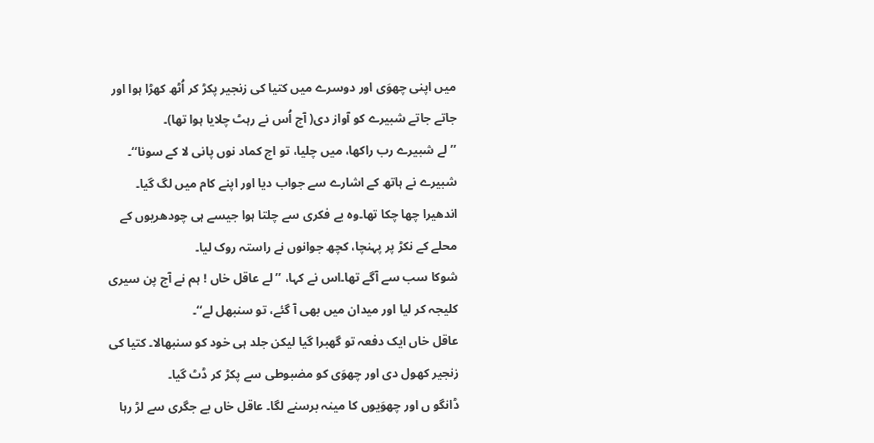میں اپنی چھوَی اور دوسرے میں کتیا کی زنجیر پکڑ کر اُٹھ کھڑا ہوا اور جاتے جاتے شبیرے کو آواز دی( آج اُس نے رہٹ چلایا ہوا تھا)۔
’’ لے شبیرے رب راکھا، میں چلیا، تو اج کماد نوں پانی لا کے سونا‘‘۔
شبیرے نے ہاتھ کے اشارے سے جواب دیا اور اپنے کام میں لگ گیا۔
اندھیرا چھا چکا تھا۔وہ بے فکری سے چلتا ہوا جیسے ہی چودھریوں کے محلے کے نکڑ پر پہنچا، کچھ جوانوں نے راستہ روک لیا۔
شوکا سب سے آگے تھا۔اس نے کہا، ’’ لے عاقل خاں ! ہم نے آج پن سیری کلیجہ کر لیا اور میدان میں بھی آ گئے، تو سنبھل لے‘‘۔
عاقل خاں ایک دفعہ تو گھبرا گیا لیکن جلد ہی خود کو سنبھالا۔ کتیا کی زنجیر کھول دی اور چھوَی کو مضبوطی سے پکڑ کر ڈٹ گیا۔
ڈانگو ں اور چھوَیوں کا مینہ برسنے لگا۔ عاقل خاں بے جگری سے لڑ رہا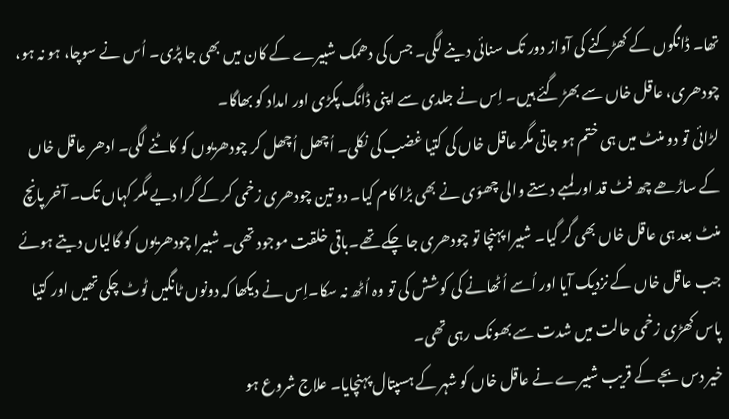تھا۔ ڈانگوں کے کھڑکنے کی آواز دور تک سنائی دینے لگی۔ جس کی دھمک شبیرے کے کان میں بھی جا پڑی۔ اُس نے سوچا، ہو نہ ہو، چودھری، عاقل خاں سے بھڑ گئے ہیں۔ اِس نے جلدی سے اپنی ڈانگ پکڑی اور امداد کو بھاگا۔
لڑائی تو دو منٹ میں ہی ختم ہو جاتی مگر عاقل خاں کی کتیا غضب کی نکلی۔ اُچھل اُچھل کر چودھریوں کو کاٹنے لگی۔ ادھر عاقل خاں کے ساڑھے چھ فٹ قد اور لمبے دستے والی چھوَی نے بھی بڑا کام کیا۔ دو تین چودھری زخمی کر کے گرا دیے مگر کہاں تک۔ آخر پانچ منٹ بعد ہی عاقل خاں بھی گر گیا۔ شبیرا پہنچا تو چودھری جا چکے تھے۔باقی خلقت موجود تھی۔ شبیرا چودھریوں کو گالیاں دیتے ہوئے جب عاقل خاں کے نزدیک آیا اور اُسے اُٹھانے کی کوشش کی تو وہ اُٹھ نہ سکا۔اِس نے دیکھا کہ دونوں ٹانگیں ٹوٹ چکی تھیں اور کتیا پاس کھڑی زخمی حالت میں شدت سے بھونک رہی تھی۔
خیر دس بجے کے قریب شبیرے نے عاقل خاں کو شہر کے ہسپتال پہنچایا۔ علاج شروع ہو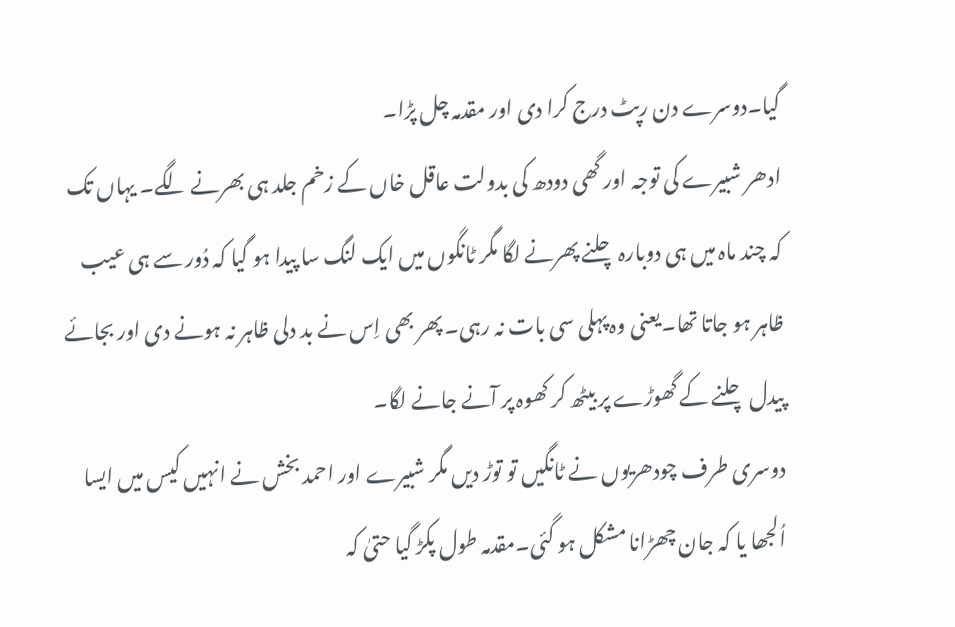گیا۔دوسرے دن رپٹ درج کرا دی اور مقدمہ چل پڑا۔
ادھر شبیرے کی توجہ اور گھی دودھ کی بدولت عاقل خاں کے زخم جلد ہی بھرنے لگے۔ یہاں تک کہ چند ماہ میں ہی دوبارہ چلنے پھرنے لگا مگر ٹانگوں میں ایک لنگ سا پیدا ہو گیا کہ دُور سے ہی عیب ظاہر ہو جاتا تھا۔یعنی وہ پہلی سی بات نہ رہی۔ پھر بھی اِس نے بد دلی ظاہر نہ ہونے دی اور بجائے پیدل چلنے کے گھوڑے پر بیٹھ کر کھوہ پر آنے جانے لگا۔
دوسری طرف چودھریوں نے ٹانگیں تو توڑ دیں مگر شبیرے اور احمد بخش نے انہیں کیس میں ایسا اُلجھا یا کہ جان چھڑانا مشکل ہو گئی۔مقدمہ طول پکڑ گیا حتیٰ کہ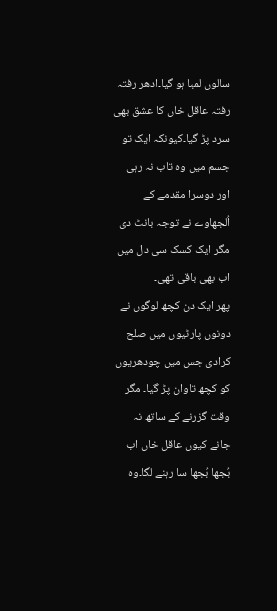سالوں لمبا ہو گیا۔ادھر رفتہ رفتہ عاقل خاں کا عشق بھی سرد پڑ گیا۔کیونکہ ایک تو جسم میں وہ تاب نہ رہی اور دوسرا مقدمے کے اُلجھاوے نے توجہ بانٹ دی مگر ایک کسک سی دل میں اب بھی باقی تھی۔
پھر ایک دن کچھ لوگوں نے دونوں پارٹیوں میں صلح کرادی جس میں چودھریوں کو کچھ تاوان پڑ گیا۔ مگر وقت گزرنے کے ساتھ نہ جانے کیوں عاقل خاں اب بُجھا بُجھا سا رہنے لگا۔وہ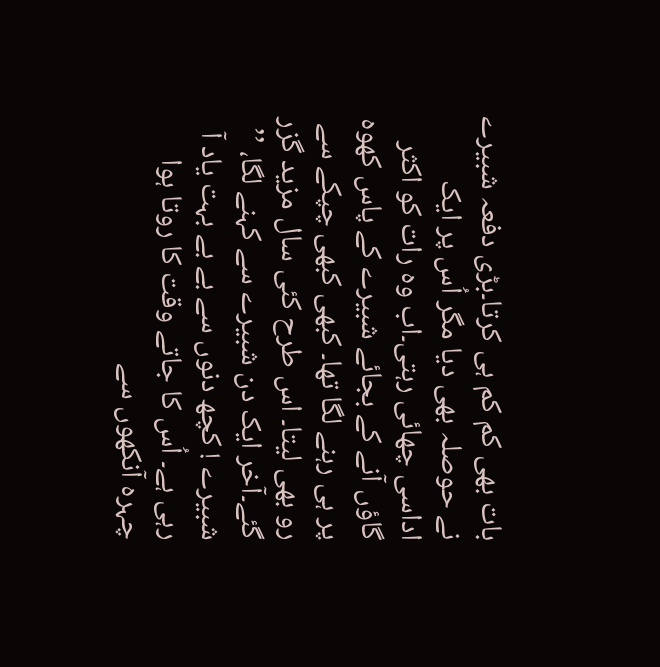بات بھی کم کم ہی کرتا۔بڑی دفعہ شبیرے نے حوصلہ بھی دیا مگر اُس پر ایک اداسی چھائی رہتی۔اب وہ رات کو اکثر گاؤں آنے کے بجائے شبیرے کے پاس کھوہ پر ہی رہنے لگا تھا۔ کبھی کبھی چپکے سے رو بھی لیتا۔ اس طرح کئی سال مزید گزر گئے۔آخر ایک دن شبیرے سے کہنے لگا، ’’ شبیرے ! کچھ دنوں سے بے بے بہت یاد آ رہی ہے۔ اُس کا جاتے وقت کا روتا ہوا چہرہ آنکھوں سے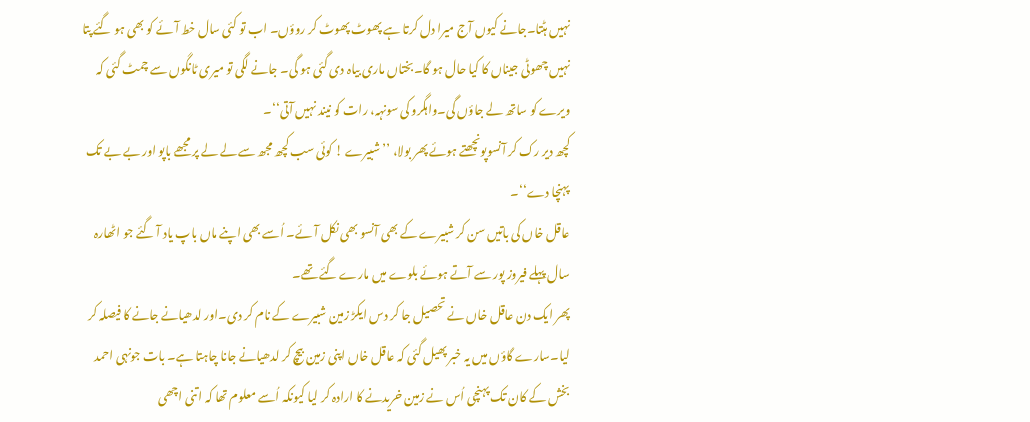نہیں ہٹتا۔جانے کیوں آج میرا دل کرتا ہے پھوٹ پھوٹ کر روؤں۔ اب تو کئی سال خط آئے کو بھی ہو گئے پتا نہیں چھوٹی جیناں کا کیا حال ہو گا۔بختاں ماری بیاہ دی گئی ہو گی۔ جانے لگی تو میری ٹانگوں سے چمٹ گئی کہ ویرے کو ساتھ لے جاؤں گی۔واہگرو کی سونہہ، رات کو نیند نہیں آتی‘‘۔
کچھ دیر رک کر آنسوپونچھتے ہوئے پھر بولا، ’’ شبیرے ! کوئی سب کچھ مجھ سے لے لے پر مجھے باپو اور بے بے تک پہنچا دے‘‘۔
عاقل خاں کی باتیں سن کر شبیرے کے بھی آنسو بھی نکل آئے۔ اُسے بھی اپنے ماں باپ یاد آ گئے جو اٹھارہ سال پہلے فیروز پور سے آتے ہوئے بلوے میں مارے گئے تھے۔
پھر ایک دن عاقل خاں نے تحصیل جا کر دس ایکڑ زمین شبیرے کے نام کر دی۔اور لدھیانے جانے کا فیصلہ کر لیا۔سارے گاؤں میں یہ خبر پھیل گئی کہ عاقل خاں اپنی زمین بیچ کر لدھیانے جانا چاہتا ہے۔ بات جونہی احمد بخش کے کان تک پہنچی اُس نے زمین خریدنے کا ارادہ کر لیا کیونکہ اُسے معلوم تھا کہ اتنی اچھی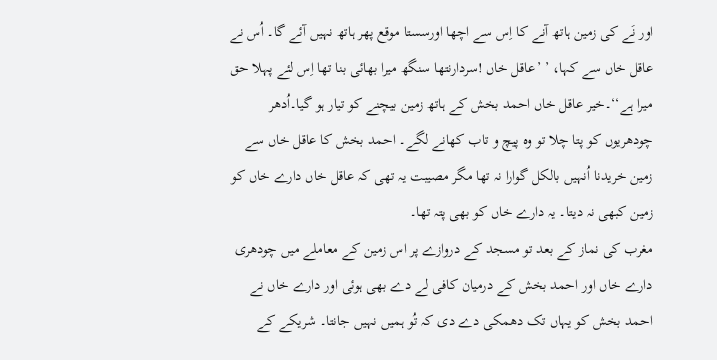اور نَے کی زمین ہاتھ آنے کا اِس سے اچھا اورسستا موقع پھر ہاتھ نہیں آئے گا۔ اُس نے عاقل خاں سے کہا، ’ ’عاقل خاں !سردارنتھا سنگھ میرا بھائی بنا تھا اِس لئے پہلا حق میرا ہے‘‘۔خیر عاقل خاں احمد بخش کے ہاتھ زمین بیچنے کو تیار ہو گیا۔اُدھر چودھریوں کو پتا چلا تو وہ پیچ و تاب کھانے لگے۔ احمد بخش کا عاقل خاں سے زمین خریدنا اُنہیں بالکل گوارا نہ تھا مگر مصیبت یہ تھی کہ عاقل خاں دارے خاں کو زمین کبھی نہ دیتا۔ یہ دارے خاں کو بھی پتہ تھا۔
مغرب کی نماز کے بعد تو مسجد کے دروازے پر اس زمین کے معاملے میں چودھری دارے خاں اور احمد بخش کے درمیان کافی لے دے بھی ہوئی اور دارے خاں نے احمد بخش کو یہاں تک دھمکی دے دی کہ تُو ہمیں نہیں جانتا۔ شریکے کے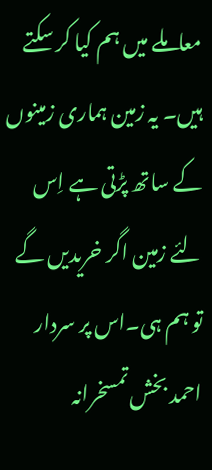معاملے میں ہم کیا کر سکتے ہیں۔ یہ زمین ہماری زمینوں کے ساتھ پڑتی ہے اِس لئے زمین اگر خریدیں گے تو ہم ہی۔اس پر سردار احمد بخش تمسخرانہ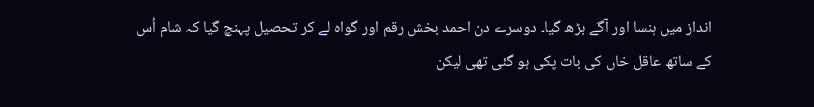انداز میں ہنسا اور آگے بڑھ گیا۔ دوسرے دن احمد بخش رقم اور گواہ لے کر تحصیل پہنچ گیا کہ شام اُس کے ساتھ عاقل خاں کی بات پکی ہو گئی تھی لیکن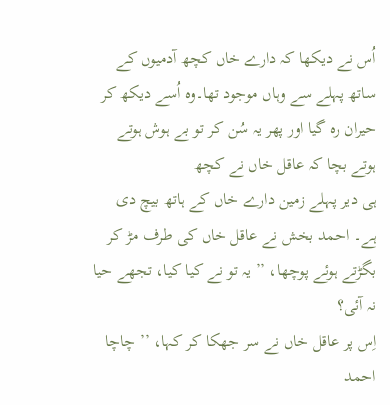اُس نے دیکھا کہ دارے خاں کچھ آدمیوں کے ساتھ پہلے سے وہاں موجود تھا۔وہ اُسے دیکھ کر حیران رہ گیا اور پھر یہ سُن کر تو بے ہوش ہوتے ہوتے بچا کہ عاقل خاں نے کچھ
ہی دیر پہلے زمین دارے خاں کے ہاتھ بیچ دی ہے۔ احمد بخش نے عاقل خاں کی طرف مڑ کر بگڑتے ہوئے پوچھا، ’’ یہ تو نے کیا کیا، تجھے حیا نہ آئی؟
اِس پر عاقل خاں نے سر جھکا کر کہا، ’’ چاچا احمد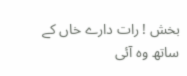بخش ! رات دارے خاں کے ساتھ وہ آئی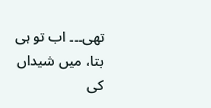تھی۔۔۔ اب تو ہی بتا، میں شیداں کی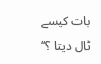بات کیسے ٹال دیتا ؟‘‘